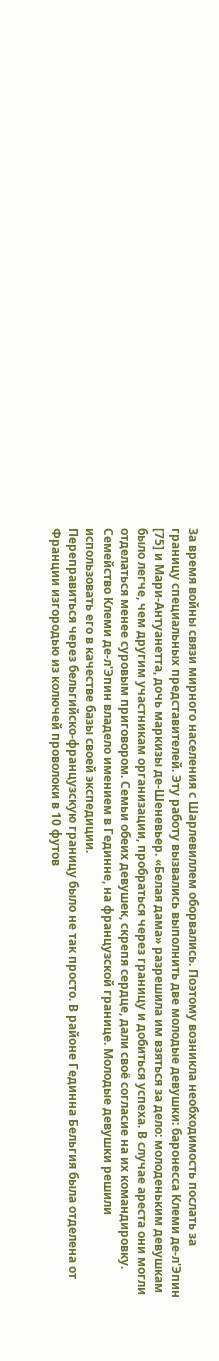За время войны связи мирного населения с Шарлевиллем оборвались. Поэтому возникла необходимость послать за границу специальных представителей. Эту работу вызвались выполнить две молодые девушки: баронесса Клеми де-л'Эпин [75] и Мари-Антуанетта, дочь маркизы де-Шеневьер. «Белая дама» разрешила им взяться за дело: молоденьким девушкам было легче, чем другим участникам организации, пробраться через границу и добиться успеха. В случае ареста они могли отделаться менее суровым приговором. Семьи обеих девушек, скрепя сердце, дали своё согласие на их командировку.
Семейство Клеми де-л'Эпин владело имением в Гединне, на французской границе. Молодые девушки решили использовать его в качестве базы своей экспедиции.
Переправиться через бельгийско-французскую границу было не так просто. В районе Гединна Бельгия была отделена от Франции изгородью из колючей проволоки в 10 футов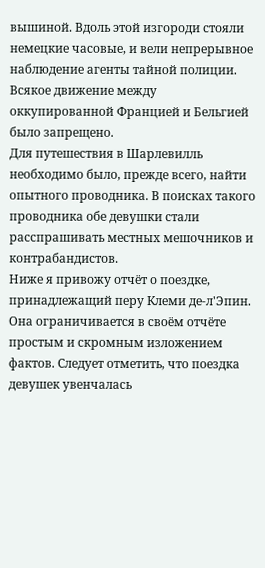вышиной. Вдоль этой изгороди стояли немецкие часовые, и вели непрерывное наблюдение агенты тайной полиции. Всякое движение между оккупированной Францией и Бельгией было запрещено.
Для путешествия в Шарлевилль необходимо было, прежде всего, найти опытного проводника. В поисках такого проводника обе девушки стали расспрашивать местных мешочников и контрабандистов.
Ниже я привожу отчёт о поездке, принадлежащий перу Клеми де-л'Эпин. Она ограничивается в своём отчёте простым и скромным изложением фактов. Следует отметить, что поездка девушек увенчалась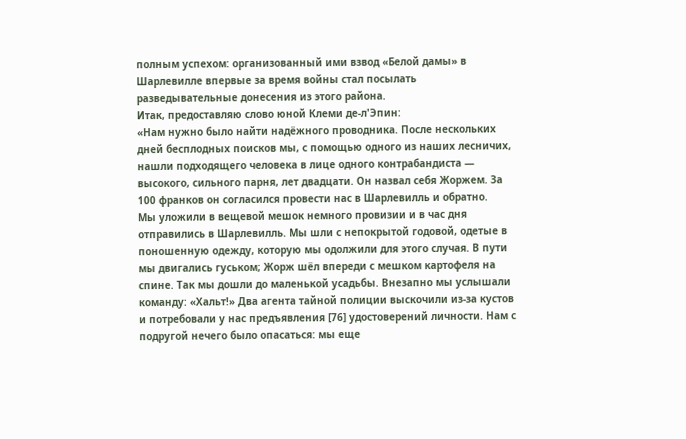полным успехом: организованный ими взвод «Белой дамы» в Шарлевилле впервые за время войны стал посылать разведывательные донесения из этого района.
Итак, предоставляю слово юной Клеми де-л'Эпин:
«Нам нужно было найти надёжного проводника. После нескольких дней бесплодных поисков мы, с помощью одного из наших лесничих, нашли подходящего человека в лице одного контрабандиста — высокого, сильного парня, лет двадцати. Он назвал себя Жоржем. За 100 франков он согласился провести нас в Шарлевилль и обратно.
Мы уложили в вещевой мешок немного провизии и в час дня отправились в Шарлевилль. Мы шли с непокрытой годовой, одетые в поношенную одежду, которую мы одолжили для этого случая. В пути мы двигались гуськом; Жорж шёл впереди с мешком картофеля на спине. Так мы дошли до маленькой усадьбы. Внезапно мы услышали команду: «Хальт!» Два агента тайной полиции выскочили из-за кустов и потребовали у нас предъявления [76] удостоверений личности. Нам с подругой нечего было опасаться: мы еще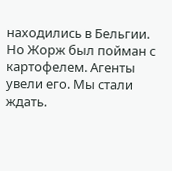находились в Бельгии. Но Жорж был пойман с картофелем. Агенты увели его. Мы стали ждать.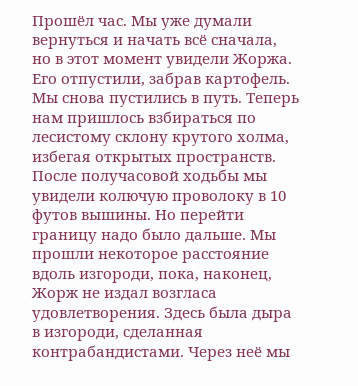Прошёл час. Мы уже думали вернуться и начать всё сначала, но в этот момент увидели Жоржа. Его отпустили, забрав картофель.
Мы снова пустились в путь. Теперь нам пришлось взбираться по лесистому склону крутого холма, избегая открытых пространств. После получасовой ходьбы мы увидели колючую проволоку в 10 футов вышины. Но перейти границу надо было дальше. Мы прошли некоторое расстояние вдоль изгороди, пока, наконец, Жорж не издал возгласа удовлетворения. Здесь была дыра в изгороди, сделанная контрабандистами. Через неё мы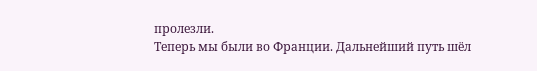пролезли.
Теперь мы были во Франции. Дальнейший путь шёл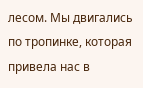лесом. Мы двигались по тропинке, которая привела нас в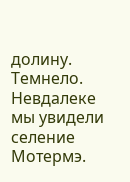долину. Темнело. Невдалеке мы увидели селение Мотермэ.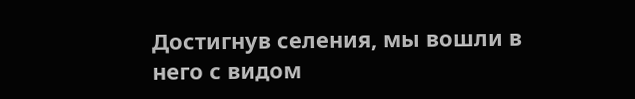Достигнув селения, мы вошли в него с видом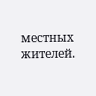местных жителей.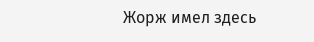Жорж имел здесь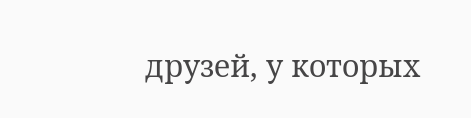друзей, у которых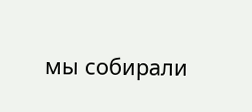мы собирали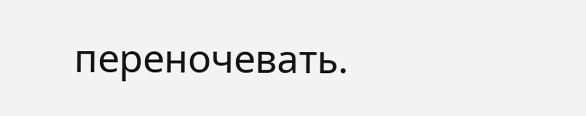переночевать.